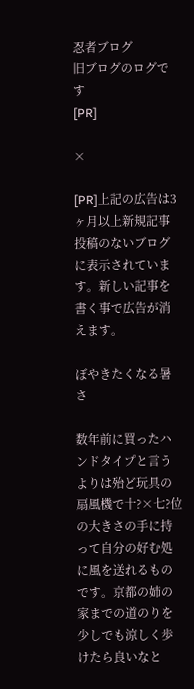忍者ブログ
旧ブログのログです
[PR]

×

[PR]上記の広告は3ヶ月以上新規記事投稿のないブログに表示されています。新しい記事を書く事で広告が消えます。

ぼやきたくなる暑さ

数年前に買ったハンドタイプと言うよりは殆ど玩具の扇風機で十?×七?位の大きさの手に持って自分の好む処に風を送れるものです。京都の姉の家までの道のりを少しでも涼しく歩けたら良いなと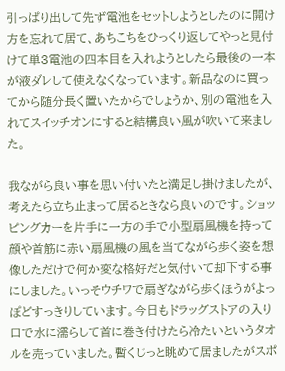引っぱり出して先ず電池をセットしようとしたのに開け方を忘れて居て、あちこちをひっくり返してやっと見付けて単3電池の四本目を入れようとしたら最後の一本が液ダレして使えなくなっています。新品なのに買ってから随分長く置いたからでしょうか、別の電池を入れてスイッチオンにすると結構良い風が吹いて来ました。

我ながら良い事を思い付いたと満足し掛けましたが、考えたら立ち止まって居るときなら良いのです。ショッピングカーを片手に一方の手で小型扇風機を持って顔や首筋に赤い扇風機の風を当てながら歩く姿を想像しただけで何か変な格好だと気付いて却下する事にしました。いっそウチワで扇ぎながら歩くほうがよっぽどすっきりしています。今日もドラッグストアの入り口で水に濡らして首に巻き付けたら冷たいというタオルを売っていました。暫くじっと眺めて居ましたがスポ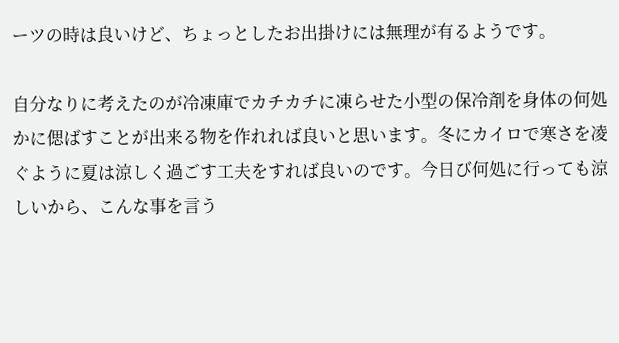ーツの時は良いけど、ちょっとしたお出掛けには無理が有るようです。

自分なりに考えたのが冷凍庫でカチカチに凍らせた小型の保冷剤を身体の何処かに偲ばすことが出来る物を作れれば良いと思います。冬にカイロで寒さを凌ぐように夏は涼しく過ごす工夫をすれば良いのです。今日び何処に行っても涼しいから、こんな事を言う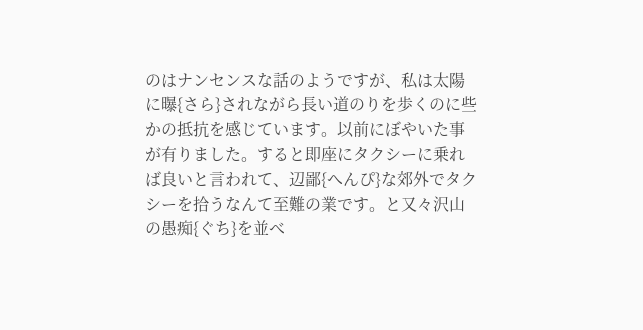のはナンセンスな話のようですが、私は太陽に曝{さら}されながら長い道のりを歩くのに些かの抵抗を感じています。以前にぼやいた事が有りました。すると即座にタクシーに乗れば良いと言われて、辺鄙{へんぴ}な郊外でタクシーを拾うなんて至難の業です。と又々沢山の愚痴{ぐち}を並べ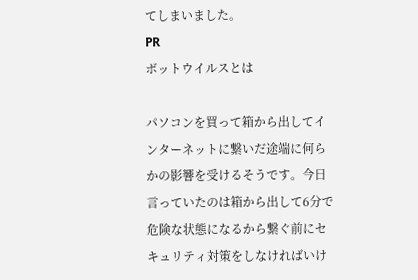てしまいました。
PR
ボットウイルスとは

パソコンを買って箱から出してインターネットに繋いだ途端に何らかの影響を受けるそうです。今日言っていたのは箱から出して6分で危険な状態になるから繋ぐ前にセキュリティ対策をしなければいけ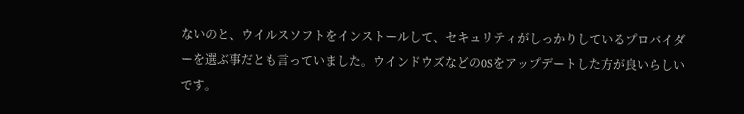ないのと、ウイルスソフトをインストールして、セキュリティがしっかりしているプロバイダーを選ぶ事だとも言っていました。ウインドウズなどの0Sをアップデートした方が良いらしいです。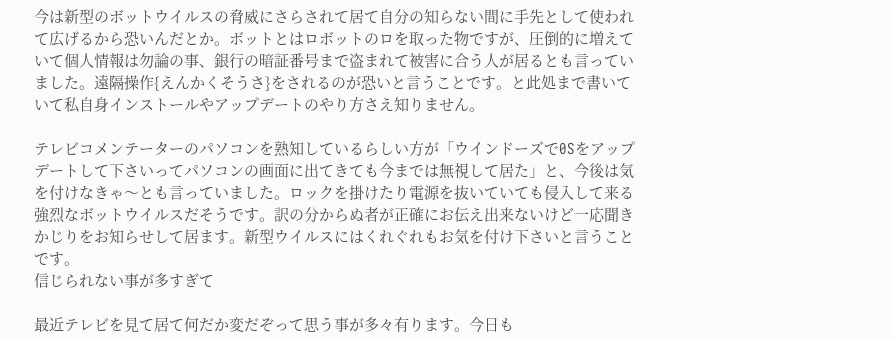今は新型のボットウイルスの脅威にさらされて居て自分の知らない間に手先として使われて広げるから恐いんだとか。ボットとはロボットのロを取った物ですが、圧倒的に増えていて個人情報は勿論の事、銀行の暗証番号まで盗まれて被害に合う人が居るとも言っていました。遠隔操作{えんかくそうさ}をされるのが恐いと言うことです。と此処まで書いていて私自身インストールやアップデートのやり方さえ知りません。

テレビコメンテーターのパソコンを熟知しているらしい方が「ウインドーズで0Sをアップデートして下さいってパソコンの画面に出てきても今までは無視して居た」と、今後は気を付けなきゃ〜とも言っていました。ロックを掛けたり電源を抜いていても侵入して来る強烈なボットウイルスだそうです。訳の分からぬ者が正確にお伝え出来ないけど一応聞きかじりをお知らせして居ます。新型ウイルスにはくれぐれもお気を付け下さいと言うことです。
信じられない事が多すぎて

最近テレビを見て居て何だか変だぞって思う事が多々有ります。今日も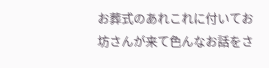お葬式のあれこれに付いてお坊さんが来て色んなお話をさ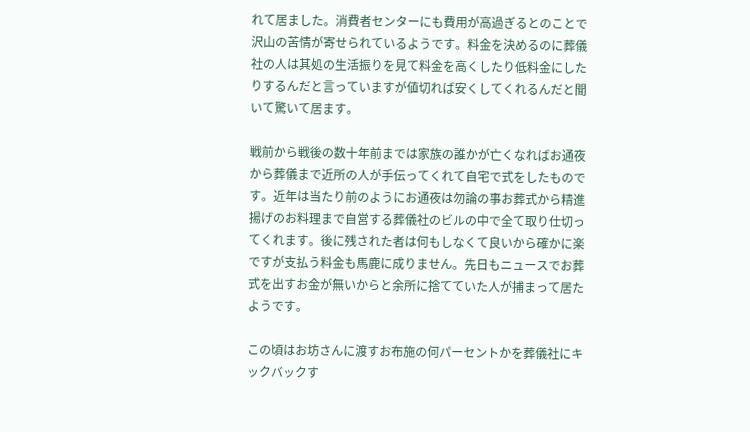れて居ました。消費者センターにも費用が高過ぎるとのことで沢山の苦情が寄せられているようです。料金を決めるのに葬儀社の人は其処の生活振りを見て料金を高くしたり低料金にしたりするんだと言っていますが値切れば安くしてくれるんだと聞いて驚いて居ます。

戦前から戦後の数十年前までは家族の誰かが亡くなればお通夜から葬儀まで近所の人が手伝ってくれて自宅で式をしたものです。近年は当たり前のようにお通夜は勿論の事お葬式から精進揚げのお料理まで自営する葬儀社のビルの中で全て取り仕切ってくれます。後に残された者は何もしなくて良いから確かに楽ですが支払う料金も馬鹿に成りません。先日もニュースでお葬式を出すお金が無いからと余所に捨てていた人が捕まって居たようです。

この頃はお坊さんに渡すお布施の何パーセントかを葬儀社にキックバックす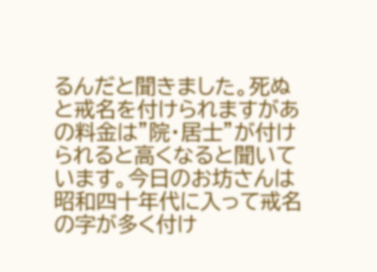るんだと聞きました。死ぬと戒名を付けられますがあの料金は”院・居士”が付けられると高くなると聞いています。今日のお坊さんは昭和四十年代に入って戒名の字が多く付け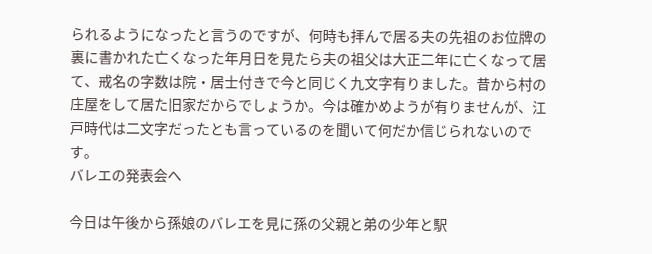られるようになったと言うのですが、何時も拝んで居る夫の先祖のお位牌の裏に書かれた亡くなった年月日を見たら夫の祖父は大正二年に亡くなって居て、戒名の字数は院・居士付きで今と同じく九文字有りました。昔から村の庄屋をして居た旧家だからでしょうか。今は確かめようが有りませんが、江戸時代は二文字だったとも言っているのを聞いて何だか信じられないのです。
バレエの発表会へ

今日は午後から孫娘のバレエを見に孫の父親と弟の少年と駅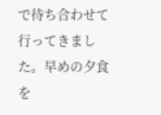で待ち合わせて行ってきました。早めの夕食を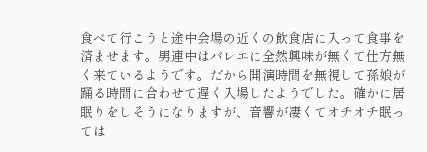食べて行こうと途中会場の近くの飲食店に入って食事を済ませます。男連中はバレエに全然興味が無くて仕方無く来ているようです。だから開演時間を無視して孫娘が踊る時間に合わせて遅く入場したようでした。確かに居眠りをしそうになりますが、音響が凄くてオチオチ眠っては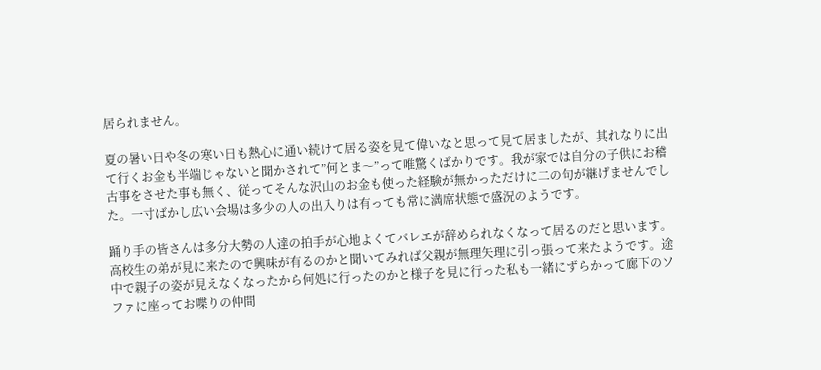居られません。

夏の暑い日や冬の寒い日も熱心に通い続けて居る姿を見て偉いなと思って見て居ましたが、其れなりに出て行くお金も半端じゃないと聞かされて”何とま〜”って唯驚くばかりです。我が家では自分の子供にお稽古事をさせた事も無く、従ってそんな沢山のお金も使った経験が無かっただけに二の句が継げませんでした。一寸ばかし広い会場は多少の人の出入りは有っても常に満席状態で盛況のようです。

踊り手の皆さんは多分大勢の人達の拍手が心地よくてバレエが辞められなくなって居るのだと思います。高校生の弟が見に来たので興味が有るのかと聞いてみれば父親が無理矢理に引っ張って来たようです。途中で親子の姿が見えなくなったから何処に行ったのかと様子を見に行った私も一緒にずらかって廊下のソファに座ってお喋りの仲間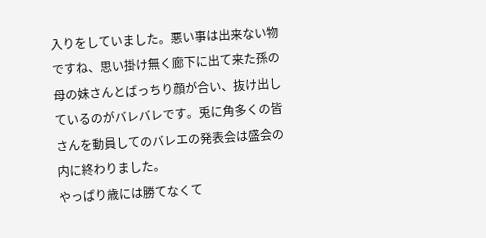入りをしていました。悪い事は出来ない物ですね、思い掛け無く廊下に出て来た孫の母の妹さんとばっちり顔が合い、抜け出しているのがバレバレです。兎に角多くの皆さんを動員してのバレエの発表会は盛会の内に終わりました。
やっぱり歳には勝てなくて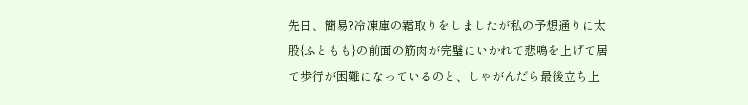先日、簡易?冷凍庫の霜取りをしましたが私の予想通りに太股{ふともも}の前面の筋肉が完璧にいかれて悲鳴を上げて居て歩行が困難になっているのと、しゃがんだら最後立ち上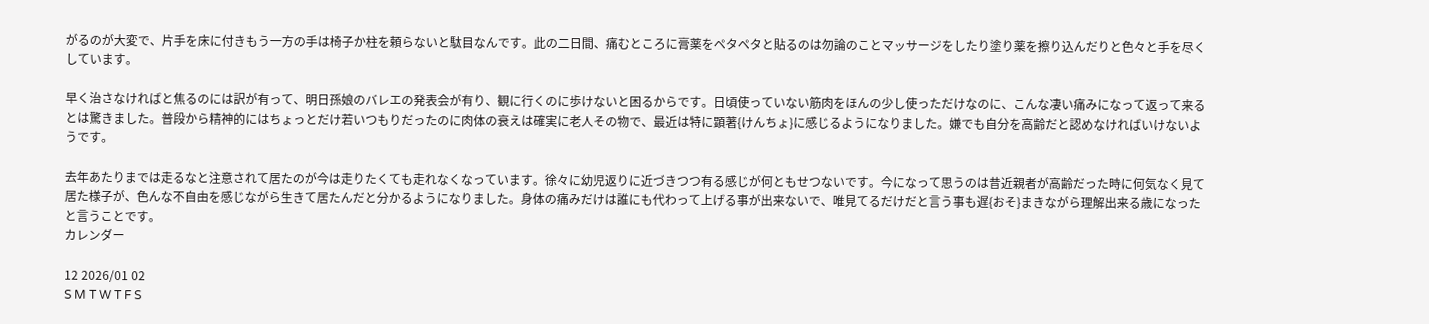がるのが大変で、片手を床に付きもう一方の手は椅子か柱を頼らないと駄目なんです。此の二日間、痛むところに膏薬をペタペタと貼るのは勿論のことマッサージをしたり塗り薬を擦り込んだりと色々と手を尽くしています。

早く治さなければと焦るのには訳が有って、明日孫娘のバレエの発表会が有り、観に行くのに歩けないと困るからです。日頃使っていない筋肉をほんの少し使っただけなのに、こんな凄い痛みになって返って来るとは驚きました。普段から精神的にはちょっとだけ若いつもりだったのに肉体の衰えは確実に老人その物で、最近は特に顕著{けんちょ}に感じるようになりました。嫌でも自分を高齢だと認めなければいけないようです。

去年あたりまでは走るなと注意されて居たのが今は走りたくても走れなくなっています。徐々に幼児返りに近づきつつ有る感じが何ともせつないです。今になって思うのは昔近親者が高齢だった時に何気なく見て居た様子が、色んな不自由を感じながら生きて居たんだと分かるようになりました。身体の痛みだけは誰にも代わって上げる事が出来ないで、唯見てるだけだと言う事も遅{おそ}まきながら理解出来る歳になったと言うことです。
カレンダー

12 2026/01 02
S M T W T F S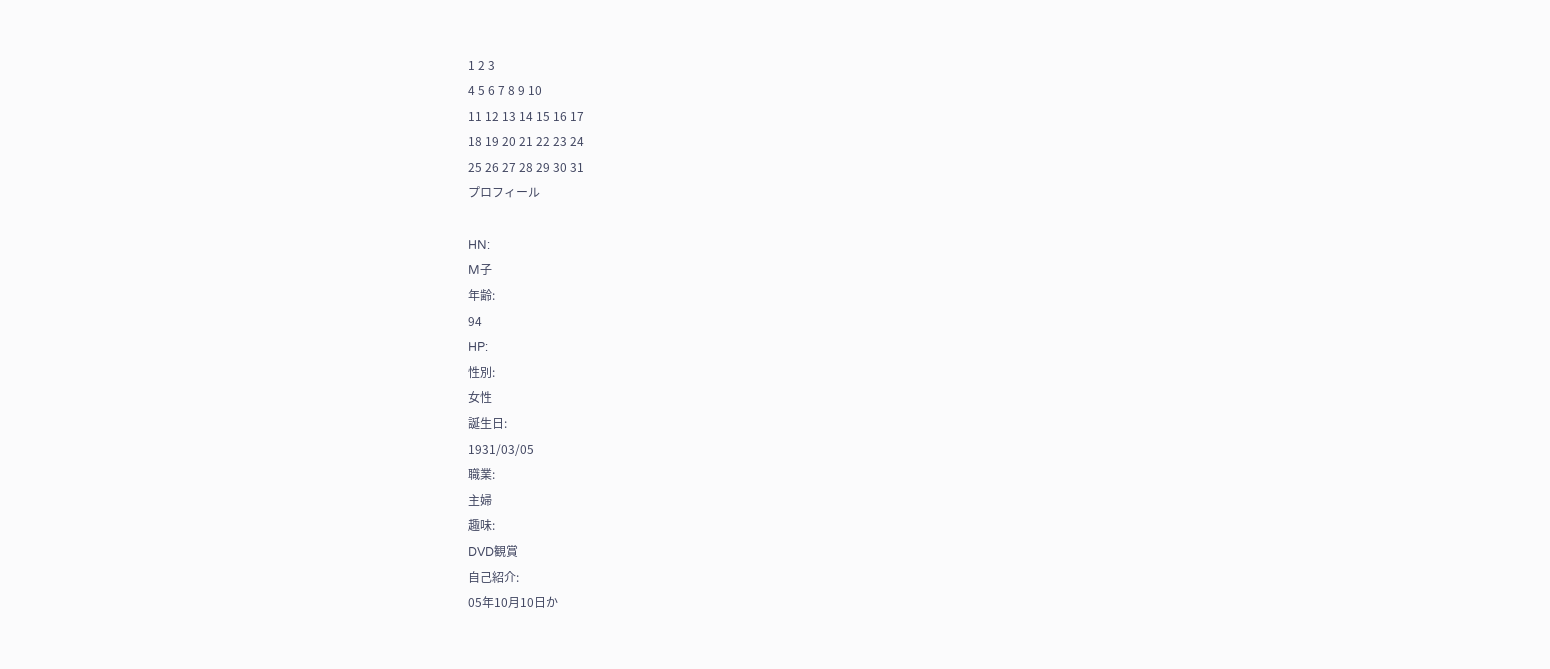1 2 3
4 5 6 7 8 9 10
11 12 13 14 15 16 17
18 19 20 21 22 23 24
25 26 27 28 29 30 31
プロフィール

HN:
M子
年齢:
94
HP:
性別:
女性
誕生日:
1931/03/05
職業:
主婦
趣味:
DVD観賞
自己紹介:
05年10月10日か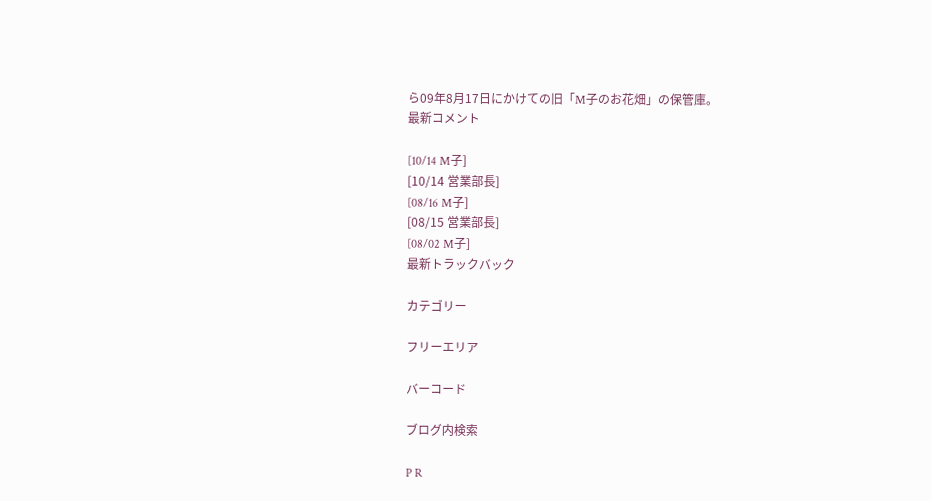ら09年8月17日にかけての旧「M子のお花畑」の保管庫。
最新コメント

[10/14 M子]
[10/14 営業部長]
[08/16 M子]
[08/15 営業部長]
[08/02 M子]
最新トラックバック

カテゴリー

フリーエリア

バーコード

ブログ内検索

P R